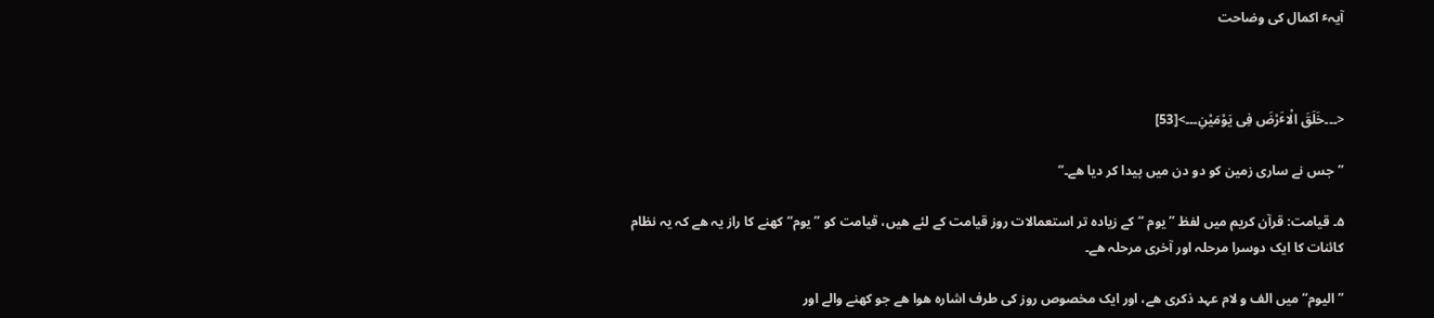آیہٴ اکمال کی وضاحت



<۔۔۔خَلَقَ الْاٴَرْضَ فِی یَوْمَیْنِ۔۔۔>[53]

”جس نے ساری زمین کو دو دن میں پیدا کر دیا ھے۔“

۵۔ قیامت: قرآن کریم میں لفظ ”یوم “کے زیادہ تر استعمالات روز قیامت کے لئے ھیں، قیامت کو ”یوم“ کھنے کا راز یہ ھے کہ یہ نظام کائنات کا ایک دوسرا مرحلہ اور آخری مرحلہ ھے۔

”الیوم“میں الف و لام عہد ذکری ھے، اور ایک مخصوص روز کی طرف اشارہ ھوا ھے جو کھنے والے اور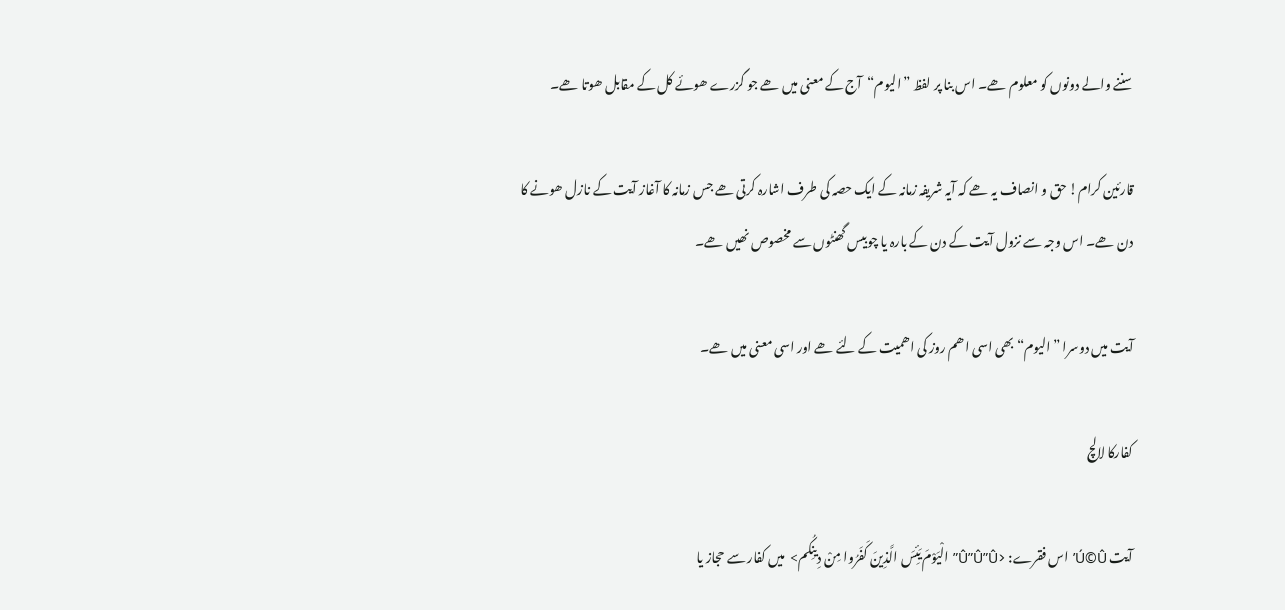سننے والے دونوں کو معلوم ھے۔ اس بنا پر لفظ ”الیوم“آج کے معنی میں ھے جو گزرے ھوئے کل کے مقابل ھوتا ھے۔

قارئین کرام! حق و انصاف یہ ھے کہ آیہ شریفہ زمانہ کے ایک حصہ کی طرف اشارہ کرتی ھے جس زمانہ کا آغاز آیت کے نازل ھونے کا دن ھے۔ اس وجہ سے نزول آیت کے دن کے بارہ یا چوبیس گھنٹوں سے مخصوص نھیں ھے۔

آیت میں دوسرا ”الیوم“ بھی اسی اھم روز کی اھمیت کے لئے ھے اور اسی معنی میں ھے۔

کفارکا لالچ

آیت Ú©Û’ اس فقرے: <Û”Û”Û” الْیَوْمَ یَئِسَ الَّذِینَ کَفَرُوا مِنْ دِینِکُم>  میں کفار سے حجاز یا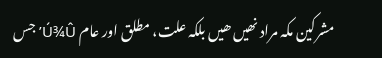مشرکین مکہ مراد نھیں ھیں بلکہ علت، مطلق اور عام Ú¾Û’ جس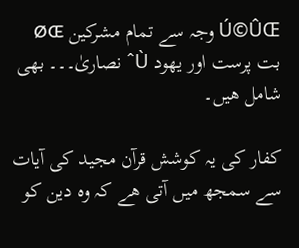Ú©ÛŒ وجہ سے تمام مشرکین ØŒ بت پرست اور یھود Ùˆ نصاریٰ۔۔۔ بھی شامل ھیں۔

کفار کی یہ کوشش قرآن مجید کی آیات سے سمجھ میں آتی ھے کہ وہ دین کو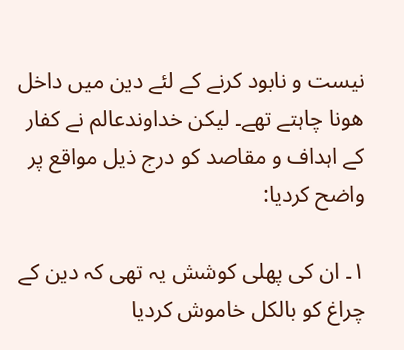نیست و نابود کرنے کے لئے دین میں داخل ھونا چاہتے تھے۔ لیکن خداوندعالم نے کفار کے اہداف و مقاصد کو درج ذیل مواقع پر واضح کردیا:

۱۔ ان کی پھلی کوشش یہ تھی کہ دین کے چراغ کو بالکل خاموش کردیا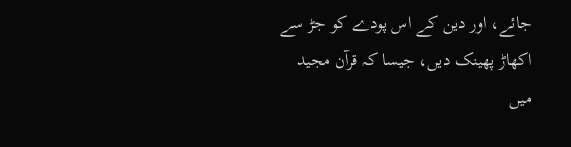جائے، اور دین کے اس پودے کو جڑ سے اکھاڑ پھینک دیں، جیسا کہ قرآن مجید میں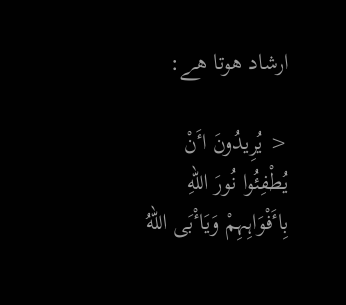ارشاد ھوتا ھے:

< یُرِیدُونَ اٴَنْ یُطْفِئُوا نُورَ اللهِ بِاٴَفْوَاہِہِمْ وَیَاٴْبَی اللهُ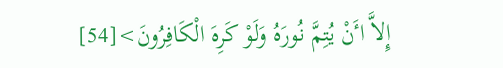إِلاَّ اٴَنْ یُتِمَّ نُورَہُ وَلَوْ کَرِہَ الْکَافِرُونَ>[54]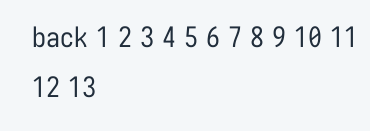back 1 2 3 4 5 6 7 8 9 10 11 12 13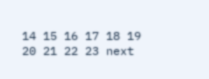14 15 16 17 18 19 20 21 22 23 next